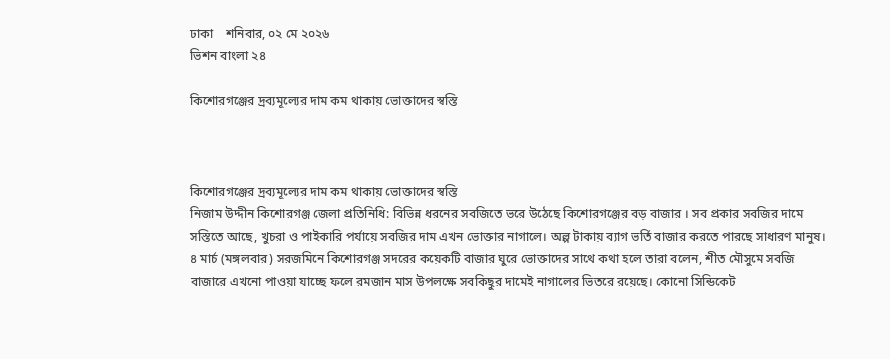ঢাকা    শনিবার, ০২ মে ২০২৬
ভিশন বাংলা ২৪

কিশোরগঞ্জের দ্রব্যমূল্যের দাম কম থাকায় ভোক্তাদের স্বস্তি



কিশোরগঞ্জের দ্রব্যমূল্যের দাম কম থাকায় ভোক্তাদের স্বস্তি
নিজাম উদ্দীন কিশোরগঞ্জ জেলা প্রতিনিধি: বিভিন্ন ধরনের সবজিতে ভরে উঠেছে কিশোরগঞ্জের বড় বাজার । সব প্রকার সবজির দামে সস্তিতে আছে, খুচরা ও পাইকারি পর্যায়ে সবজির দাম এখন ভোক্তার নাগালে। অল্প টাকায় ব্যাগ ভর্তি বাজার করতে পারছে সাধারণ মানুষ। ৪ মার্চ (মঙ্গলবার) সরজমিনে কিশোরগঞ্জ সদরের কয়েকটি বাজার ঘুরে ভোক্তাদের সাথে কথা হলে তারা বলেন, শীত মৌসুমে সবজি বাজারে এখনো পাওয়া যাচ্ছে ফলে রমজান মাস উপলক্ষে সবকিছুর দামেই নাগালের ভিতরে রয়েছে। কোনো সিন্ডিকেট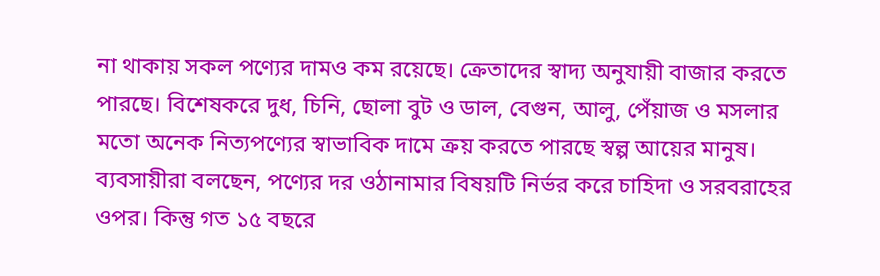না থাকায় সকল পণ্যের দামও কম রয়েছে। ক্রেতাদের স্বাদ্য অনুযায়ী বাজার করতে পারছে। বিশেষকরে দুধ, চিনি, ছোলা বুট ও ডাল, বেগুন, আলু, পেঁয়াজ ও মসলার মতো অনেক নিত্যপণ্যের স্বাভাবিক দামে ক্রয় করতে পারছে স্বল্প আয়ের মানুষ। ব্যবসায়ীরা বলছেন, পণ্যের দর ওঠানামার বিষয়টি নির্ভর করে চাহিদা ও সরবরাহের ওপর। কিন্তু গত ১৫ বছরে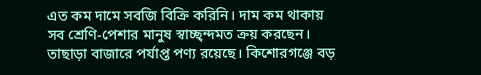এত কম দামে সবজি বিক্রি করিনি। দাম কম থাকায় সব শ্রেণি-পেশার মানুষ স্বাচ্ছ্ন্দমত ক্রয় করছেন। তাছাড়া বাজারে পর্যাপ্ত পণ্য রয়েছে। কিশোরগঞ্জে বড়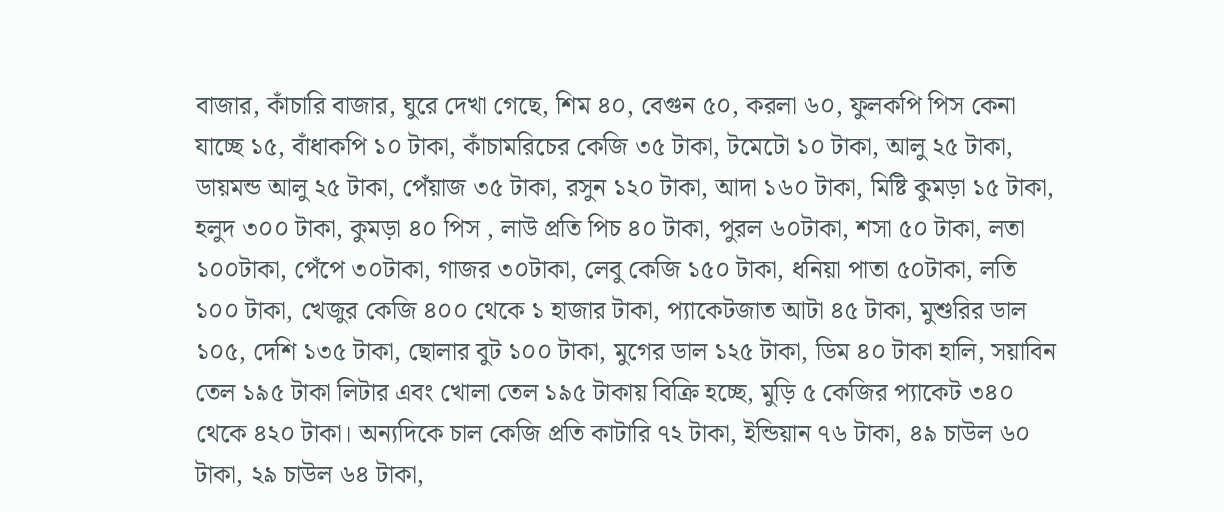বাজার, কাঁচারি বাজার, ঘুরে দেখা গেছে, শিম ৪০, বেগুন ৫০, করলা ৬০, ফুলকপি পিস কেনা যাচ্ছে ১৫, বাঁধাকপি ১০ টাকা, কাঁচামরিচের কেজি ৩৫ টাকা, টমেটো ১০ টাকা, আলু ২৫ টাকা, ডায়মন্ড আলু ২৫ টাকা, পেঁয়াজ ৩৫ টাকা, রসুন ১২০ টাকা, আদা ১৬০ টাকা, মিষ্টি কুমড়া ১৫ টাকা, হলুদ ৩০০ টাকা, কুমড়া ৪০ পিস , লাউ প্রতি পিচ ৪০ টাকা, পুরল ৬০টাকা, শসা ৫০ টাকা, লতা ১০০টাকা, পেঁপে ৩০টাকা, গাজর ৩০টাকা, লেবু কেজি ১৫০ টাকা, ধনিয়া পাতা ৫০টাকা, লতি ১০০ টাকা, খেজুর কেজি ৪০০ থেকে ১ হাজার টাকা, প্যাকেটজাত আটা ৪৫ টাকা, মুশুরির ডাল ১০৫, দেশি ১৩৫ টাকা, ছোলার বুট ১০০ টাকা, মুগের ডাল ১২৫ টাকা, ডিম ৪০ টাকা হালি, সয়াবিন তেল ১৯৫ টাকা লিটার এবং খোলা তেল ১৯৫ টাকায় বিক্রি হচ্ছে, মুড়ি ৫ কেজির প্যাকেট ৩৪০ থেকে ৪২০ টাকা। অন্যদিকে চাল কেজি প্রতি কাটারি ৭২ টাকা, ইন্ডিয়ান ৭৬ টাকা, ৪৯ চাউল ৬০ টাকা, ২৯ চাউল ৬৪ টাকা,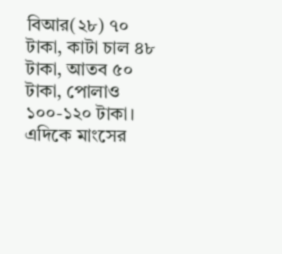বিআর(২৮) ৭০ টাকা, কাটা চাল ৪৮ টাকা, আতব ৫০ টাকা, পোলাও ১০০-১২০ টাকা। এদিকে মাংসের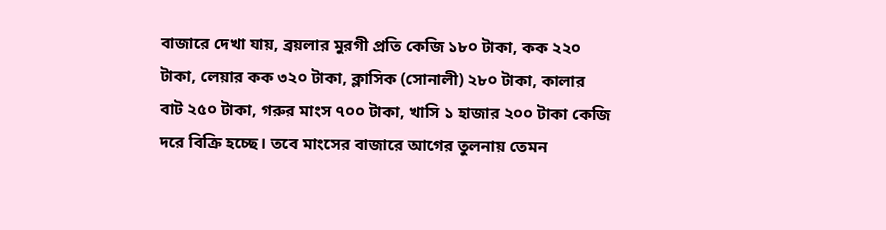বাজারে দেখা যায়, ব্রয়লার মুরগী প্রতি কেজি ১৮০ টাকা, কক ২২০ টাকা, লেয়ার কক ৩২০ টাকা, ক্লাসিক (সোনালী) ২৮০ টাকা, কালার বাট ২৫০ টাকা, গরুর মাংস ৭০০ টাকা, খাসি ১ হাজার ২০০ টাকা কেজি দরে বিক্রি হচ্ছে। তবে মাংসের বাজারে আগের তুলনায় তেমন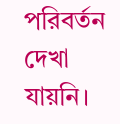পরিবর্তন দেখা যায়নি।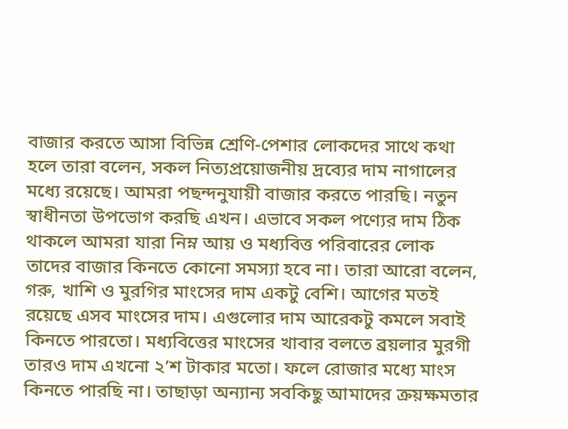বাজার করতে আসা বিভিন্ন শ্রেণি-পেশার লোকদের সাথে কথা হলে তারা বলেন, সকল নিত্যপ্রয়োজনীয় দ্রব্যের দাম নাগালের মধ্যে রয়েছে। আমরা পছন্দনুযায়ী বাজার করতে পারছি। নতুন স্বাধীনতা উপভোগ করছি এখন। এভাবে সকল পণ্যের দাম ঠিক থাকলে আমরা যারা নিম্ন আয় ও মধ্যবিত্ত পরিবারের লোক তাদের বাজার কিনতে কোনো সমস্যা হবে না। তারা আরো বলেন, গরু, খাশি ও মুরগির মাংসের দাম একটু বেশি। আগের মতই রয়েছে এসব মাংসের দাম। এগুলোর দাম আরেকটু কমলে সবাই কিনতে পারতো। মধ্যবিত্তের মাংসের খাবার বলতে ব্রয়লার মুরগী তারও দাম এখনো ২’শ টাকার মতো। ফলে রোজার মধ্যে মাংস কিনতে পারছি না। তাছাড়া অন্যান্য সবকিছু আমাদের ক্রয়ক্ষমতার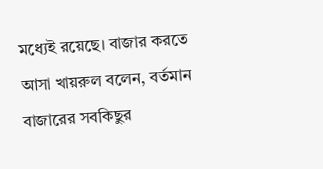মধ্যেই রয়েছে। বাজার করতে আসা খায়রুল বলেন, বর্তমান বাজারের সবকিছুর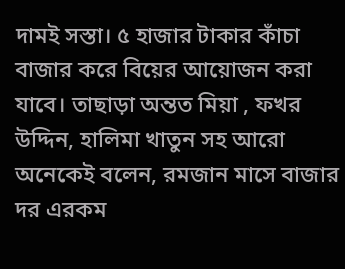দামই সস্তা। ৫ হাজার টাকার কাঁচা বাজার করে বিয়ের আয়োজন করা যাবে। তাছাড়া অন্তত মিয়া , ফখর উদ্দিন, হালিমা খাতুন সহ আরো অনেকেই বলেন, রমজান মাসে বাজার দর এরকম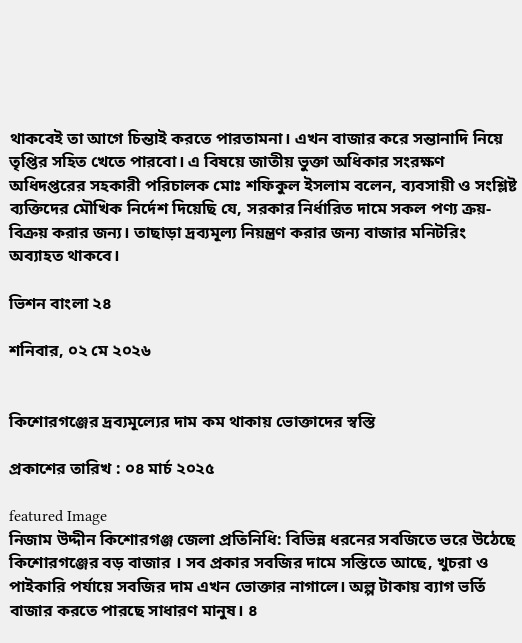থাকবেই তা আগে চিন্তাই করতে পারতামনা। এখন বাজার করে সন্তানাদি নিয়ে তৃপ্তির সহিত খেতে পারবো। এ বিষয়ে জাতীয় ভুক্তা অধিকার সংরক্ষণ অধিদপ্তরের সহকারী পরিচালক মোঃ শফিকুল ইসলাম বলেন, ব্যবসায়ী ও সংশ্লিষ্ট ব্যক্তিদের মৌখিক নির্দেশ দিয়েছি যে, সরকার নির্ধারিত দামে সকল পণ্য ক্রয়-বিক্রয় করার জন্য। তাছাড়া দ্রব্যমূল্য নিয়ন্ত্রণ করার জন্য বাজার মনিটরিং অব্যাহত থাকবে।

ভিশন বাংলা ২৪

শনিবার, ০২ মে ২০২৬


কিশোরগঞ্জের দ্রব্যমূল্যের দাম কম থাকায় ভোক্তাদের স্বস্তি

প্রকাশের তারিখ : ০৪ মার্চ ২০২৫

featured Image
নিজাম উদ্দীন কিশোরগঞ্জ জেলা প্রতিনিধি: বিভিন্ন ধরনের সবজিতে ভরে উঠেছে কিশোরগঞ্জের বড় বাজার । সব প্রকার সবজির দামে সস্তিতে আছে, খুচরা ও পাইকারি পর্যায়ে সবজির দাম এখন ভোক্তার নাগালে। অল্প টাকায় ব্যাগ ভর্তি বাজার করতে পারছে সাধারণ মানুষ। ৪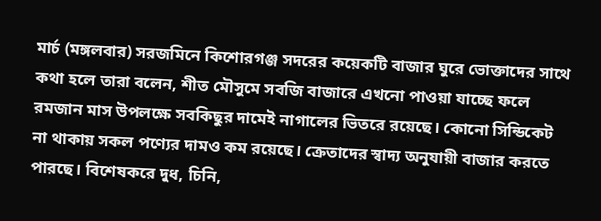মার্চ (মঙ্গলবার) সরজমিনে কিশোরগঞ্জ সদরের কয়েকটি বাজার ঘুরে ভোক্তাদের সাথে কথা হলে তারা বলেন, শীত মৌসুমে সবজি বাজারে এখনো পাওয়া যাচ্ছে ফলে রমজান মাস উপলক্ষে সবকিছুর দামেই নাগালের ভিতরে রয়েছে। কোনো সিন্ডিকেট না থাকায় সকল পণ্যের দামও কম রয়েছে। ক্রেতাদের স্বাদ্য অনুযায়ী বাজার করতে পারছে। বিশেষকরে দুধ, চিনি,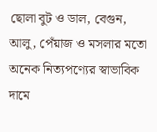ছোলা বুট ও ডাল, বেগুন, আলু, পেঁয়াজ ও মসলার মতো অনেক নিত্যপণ্যের স্বাভাবিক দামে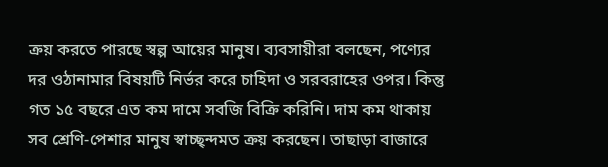ক্রয় করতে পারছে স্বল্প আয়ের মানুষ। ব্যবসায়ীরা বলছেন, পণ্যের দর ওঠানামার বিষয়টি নির্ভর করে চাহিদা ও সরবরাহের ওপর। কিন্তু গত ১৫ বছরে এত কম দামে সবজি বিক্রি করিনি। দাম কম থাকায় সব শ্রেণি-পেশার মানুষ স্বাচ্ছ্ন্দমত ক্রয় করছেন। তাছাড়া বাজারে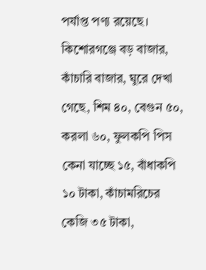পর্যাপ্ত পণ্য রয়েছে। কিশোরগঞ্জে বড় বাজার, কাঁচারি বাজার, ঘুরে দেখা গেছে, শিম ৪০, বেগুন ৫০, করলা ৬০, ফুলকপি পিস কেনা যাচ্ছে ১৫, বাঁধাকপি ১০ টাকা, কাঁচামরিচের কেজি ৩৫ টাকা,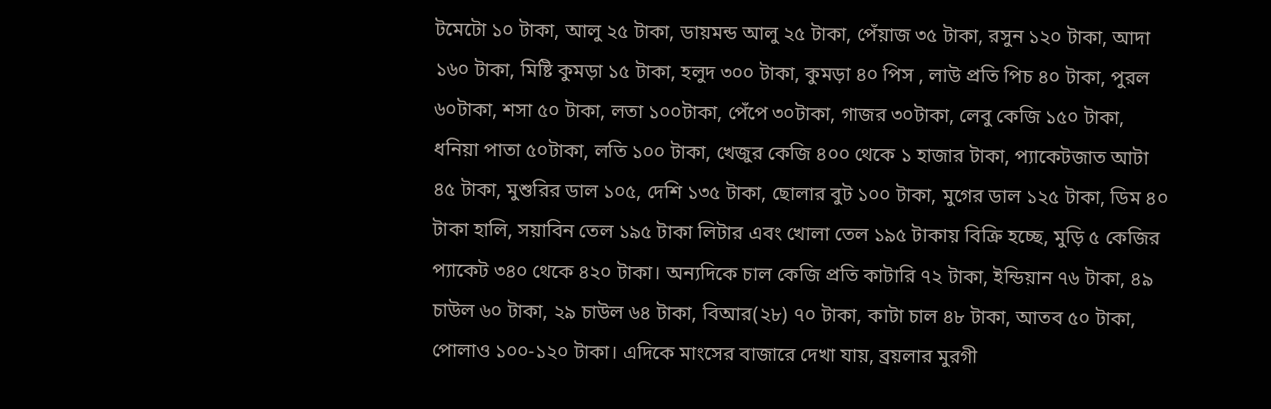টমেটো ১০ টাকা, আলু ২৫ টাকা, ডায়মন্ড আলু ২৫ টাকা, পেঁয়াজ ৩৫ টাকা, রসুন ১২০ টাকা, আদা ১৬০ টাকা, মিষ্টি কুমড়া ১৫ টাকা, হলুদ ৩০০ টাকা, কুমড়া ৪০ পিস , লাউ প্রতি পিচ ৪০ টাকা, পুরল ৬০টাকা, শসা ৫০ টাকা, লতা ১০০টাকা, পেঁপে ৩০টাকা, গাজর ৩০টাকা, লেবু কেজি ১৫০ টাকা, ধনিয়া পাতা ৫০টাকা, লতি ১০০ টাকা, খেজুর কেজি ৪০০ থেকে ১ হাজার টাকা, প্যাকেটজাত আটা ৪৫ টাকা, মুশুরির ডাল ১০৫, দেশি ১৩৫ টাকা, ছোলার বুট ১০০ টাকা, মুগের ডাল ১২৫ টাকা, ডিম ৪০ টাকা হালি, সয়াবিন তেল ১৯৫ টাকা লিটার এবং খোলা তেল ১৯৫ টাকায় বিক্রি হচ্ছে, মুড়ি ৫ কেজির প্যাকেট ৩৪০ থেকে ৪২০ টাকা। অন্যদিকে চাল কেজি প্রতি কাটারি ৭২ টাকা, ইন্ডিয়ান ৭৬ টাকা, ৪৯ চাউল ৬০ টাকা, ২৯ চাউল ৬৪ টাকা, বিআর(২৮) ৭০ টাকা, কাটা চাল ৪৮ টাকা, আতব ৫০ টাকা, পোলাও ১০০-১২০ টাকা। এদিকে মাংসের বাজারে দেখা যায়, ব্রয়লার মুরগী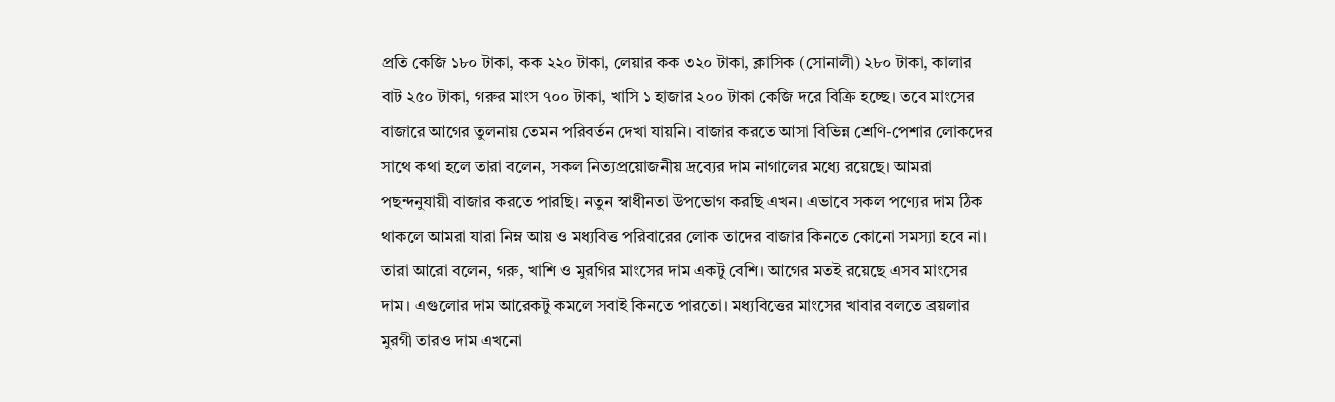প্রতি কেজি ১৮০ টাকা, কক ২২০ টাকা, লেয়ার কক ৩২০ টাকা, ক্লাসিক (সোনালী) ২৮০ টাকা, কালার বাট ২৫০ টাকা, গরুর মাংস ৭০০ টাকা, খাসি ১ হাজার ২০০ টাকা কেজি দরে বিক্রি হচ্ছে। তবে মাংসের বাজারে আগের তুলনায় তেমন পরিবর্তন দেখা যায়নি। বাজার করতে আসা বিভিন্ন শ্রেণি-পেশার লোকদের সাথে কথা হলে তারা বলেন, সকল নিত্যপ্রয়োজনীয় দ্রব্যের দাম নাগালের মধ্যে রয়েছে। আমরা পছন্দনুযায়ী বাজার করতে পারছি। নতুন স্বাধীনতা উপভোগ করছি এখন। এভাবে সকল পণ্যের দাম ঠিক থাকলে আমরা যারা নিম্ন আয় ও মধ্যবিত্ত পরিবারের লোক তাদের বাজার কিনতে কোনো সমস্যা হবে না। তারা আরো বলেন, গরু, খাশি ও মুরগির মাংসের দাম একটু বেশি। আগের মতই রয়েছে এসব মাংসের দাম। এগুলোর দাম আরেকটু কমলে সবাই কিনতে পারতো। মধ্যবিত্তের মাংসের খাবার বলতে ব্রয়লার মুরগী তারও দাম এখনো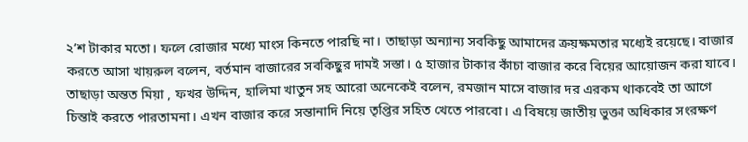২’শ টাকার মতো। ফলে রোজার মধ্যে মাংস কিনতে পারছি না। তাছাড়া অন্যান্য সবকিছু আমাদের ক্রয়ক্ষমতার মধ্যেই রয়েছে। বাজার করতে আসা খায়রুল বলেন, বর্তমান বাজারের সবকিছুর দামই সস্তা। ৫ হাজার টাকার কাঁচা বাজার করে বিয়ের আয়োজন করা যাবে। তাছাড়া অন্তত মিয়া , ফখর উদ্দিন, হালিমা খাতুন সহ আরো অনেকেই বলেন, রমজান মাসে বাজার দর এরকম থাকবেই তা আগে চিন্তাই করতে পারতামনা। এখন বাজার করে সন্তানাদি নিয়ে তৃপ্তির সহিত খেতে পারবো। এ বিষয়ে জাতীয় ভুক্তা অধিকার সংরক্ষণ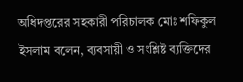অধিদপ্তরের সহকারী পরিচালক মোঃ শফিকুল ইসলাম বলেন, ব্যবসায়ী ও সংশ্লিষ্ট ব্যক্তিদের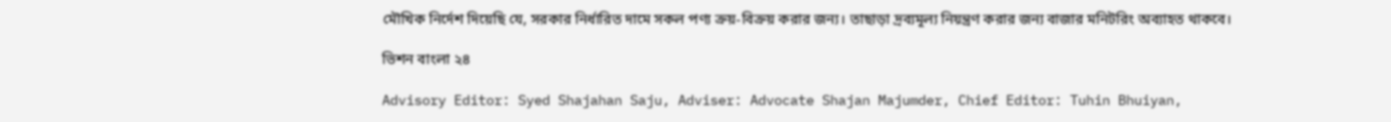মৌখিক নির্দেশ দিয়েছি যে, সরকার নির্ধারিত দামে সকল পণ্য ক্রয়-বিক্রয় করার জন্য। তাছাড়া দ্রব্যমূল্য নিয়ন্ত্রণ করার জন্য বাজার মনিটরিং অব্যাহত থাকবে।

ভিশন বাংলা ২৪

Advisory Editor: Syed Shajahan Saju, Adviser: Advocate Shajan Majumder, Chief Editor: Tuhin Bhuiyan,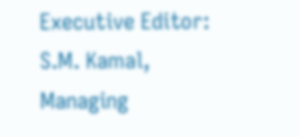Executive Editor: S.M. Kamal, Managing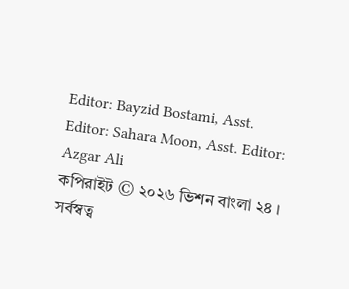Editor: Bayzid Bostami, Asst. Editor: Sahara Moon, Asst. Editor: Azgar Ali
কপিরাইট © ২০২৬ ভিশন বাংলা ২৪ । সর্বস্বত্ব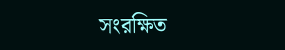সংরক্ষিত